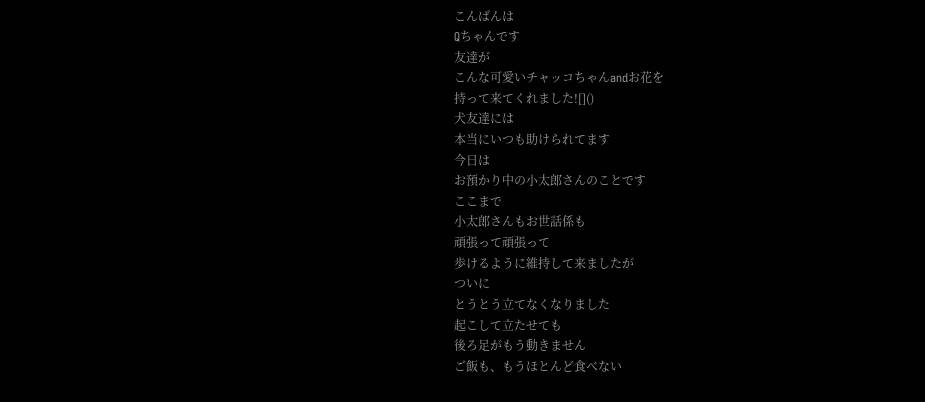こんばんは
Qちゃんです
友達が
こんな可愛いチャッコちゃんandお花を
持って来てくれました![]()
犬友達には
本当にいつも助けられてます
今日は
お預かり中の小太郎さんのことです
ここまで
小太郎さんもお世話係も
頑張って頑張って
歩けるように維持して来ましたが
ついに
とうとう立てなくなりました
起こして立たせても
後ろ足がもう動きません
ご飯も、もうほとんど食べない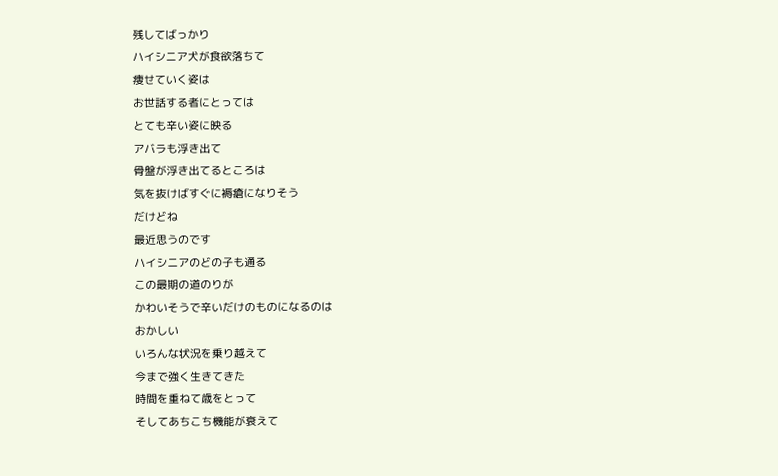残してばっかり
ハイシニア犬が食欲落ちて
痩せていく姿は
お世話する者にとっては
とても辛い姿に映る
アバラも浮き出て
骨盤が浮き出てるところは
気を抜けばすぐに褥瘡になりそう
だけどね
最近思うのです
ハイシニアのどの子も通る
この最期の道のりが
かわいそうで辛いだけのものになるのは
おかしい
いろんな状況を乗り越えて
今まで強く生きてきた
時間を重ねて歳をとって
そしてあちこち機能が衰えて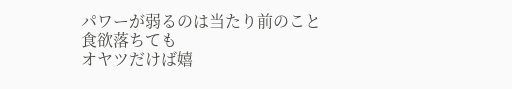パワーが弱るのは当たり前のこと
食欲落ちても
オヤツだけば嬉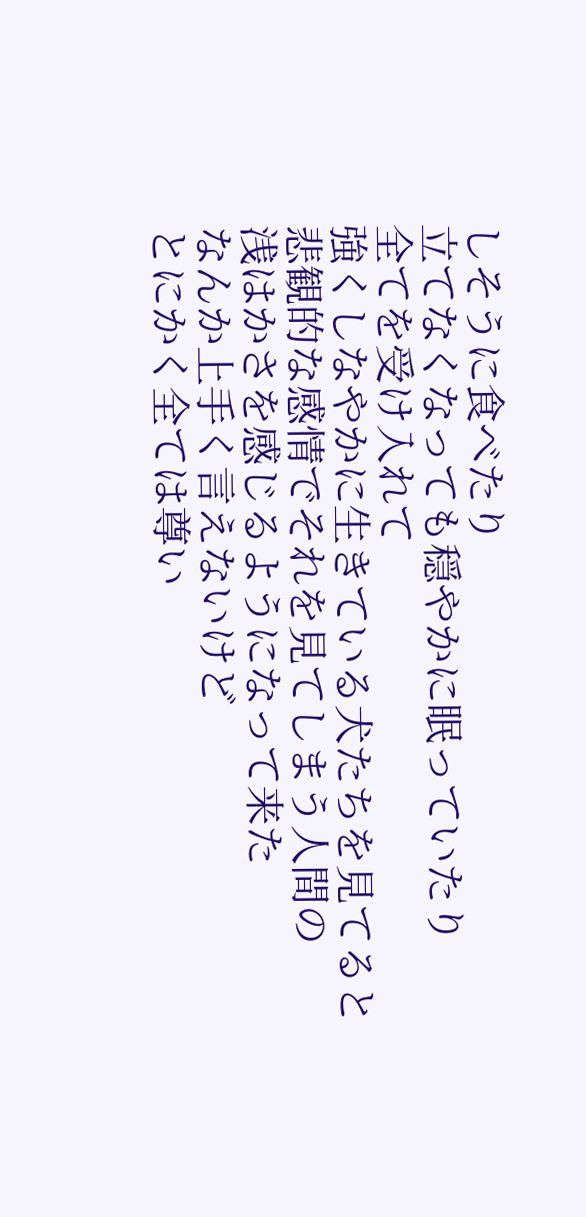しそうに食べたり
立てなくなっても穏やかに眠っていたり
全てを受け入れて
強くしなやかに生きている犬たちを見てると
悲観的な感情でそれを見てしまう人間の
浅はかさを感じるようになって来た
なんか上手く言えないけど
とにかく全ては尊い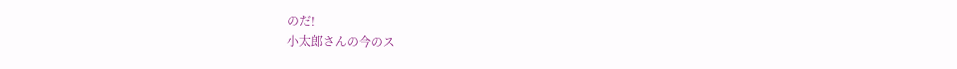のだ!
小太郎さんの今のス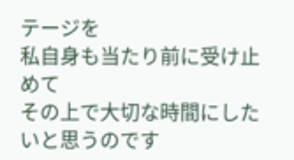テージを
私自身も当たり前に受け止めて
その上で大切な時間にしたいと思うのです